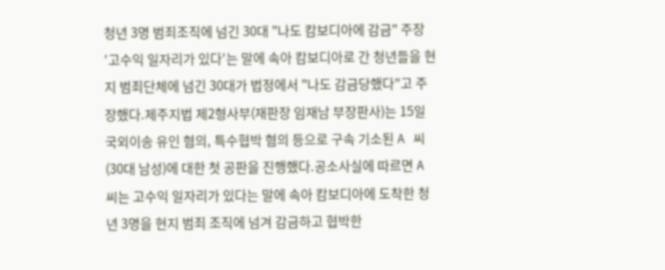청년 3명 범죄조직에 넘긴 30대 "나도 캄보디아에 감금" 주장
'고수익 일자리가 있다'는 말에 속아 캄보디아로 간 청년들을 현지 범죄단체에 넘긴 30대가 법정에서 "나도 감금당했다"고 주장했다.제주지법 제2형사부(재판장 임재남 부장판사)는 15일 국외이송 유인 혐의, 특수협박 혐의 등으로 구속 기소된 A 씨(30대 남성)에 대한 첫 공판을 진행했다.공소사실에 따르면 A 씨는 고수익 일자리가 있다는 말에 속아 캄보디아에 도착한 청년 3명을 현지 범죄 조직에 넘겨 감금하고 협박한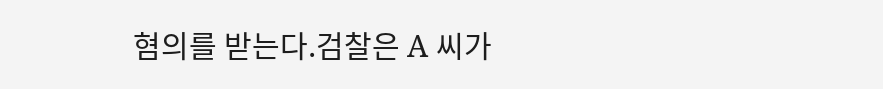혐의를 받는다.검찰은 A 씨가